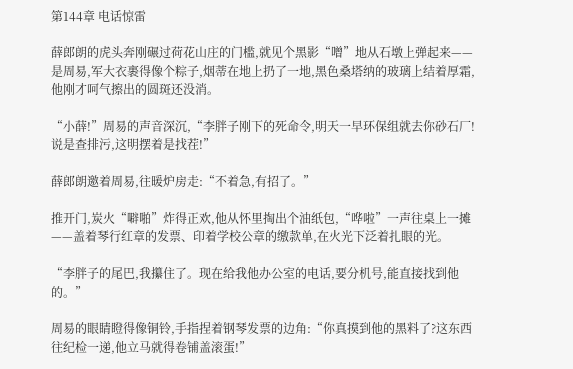第144章 电话惊雷

薛郎朗的虎头奔刚碾过荷花山庄的门槛,就见个黑影“噌”地从石墩上弹起来——是周易,军大衣裹得像个粽子,烟蒂在地上扔了一地,黑色桑塔纳的玻璃上结着厚霜,他刚才呵气擦出的圆斑还没消。

“小薛!”周易的声音深沉,“李胖子刚下的死命令,明天一早环保组就去你砂石厂!说是查排污,这明摆着是找茬!”

薛郎朗邀着周易,往暖炉房走:“不着急,有招了。”

推开门,炭火“噼啪”炸得正欢,他从怀里掏出个油纸包,“哗啦”一声往桌上一摊——盖着琴行红章的发票、印着学校公章的缴款单,在火光下泛着扎眼的光。

“李胖子的尾巴,我攥住了。现在给我他办公室的电话,要分机号,能直接找到他的。”

周易的眼睛瞪得像铜铃,手指捏着钢琴发票的边角:“你真摸到他的黑料了?这东西往纪检一递,他立马就得卷铺盖滚蛋!”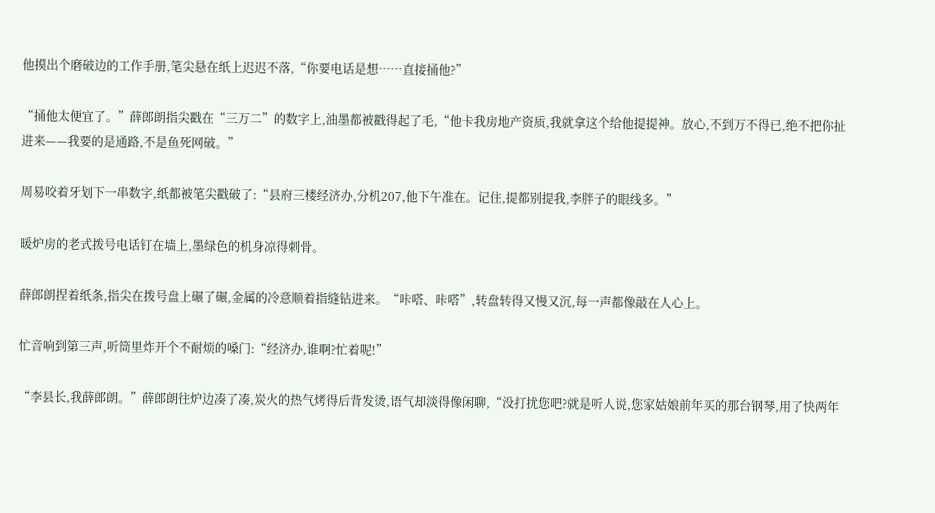他摸出个磨破边的工作手册,笔尖悬在纸上迟迟不落,“你要电话是想……直接捅他?”

“捅他太便宜了。”薛郎朗指尖戳在“三万二”的数字上,油墨都被戳得起了毛,“他卡我房地产资质,我就拿这个给他提提神。放心,不到万不得已,绝不把你扯进来——我要的是通路,不是鱼死网破。”

周易咬着牙划下一串数字,纸都被笔尖戳破了:“县府三楼经济办,分机207,他下午准在。记住,提都别提我,李胖子的眼线多。”

暖炉房的老式拨号电话钉在墙上,墨绿色的机身凉得刺骨。

薛郎朗捏着纸条,指尖在拨号盘上碾了碾,金属的冷意顺着指缝钻进来。“咔嗒、咔嗒”,转盘转得又慢又沉,每一声都像敲在人心上。

忙音响到第三声,听筒里炸开个不耐烦的嗓门:“经济办,谁啊?忙着呢!”

“李县长,我薛郎朗。”薛郎朗往炉边凑了凑,炭火的热气烤得后背发烫,语气却淡得像闲聊,“没打扰您吧?就是听人说,您家姑娘前年买的那台钢琴,用了快两年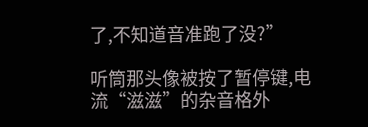了,不知道音准跑了没?”

听筒那头像被按了暂停键,电流“滋滋”的杂音格外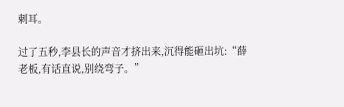刺耳。

过了五秒,李县长的声音才挤出来,沉得能砸出坑:“薛老板,有话直说,别绕弯子。”